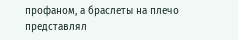профаном, а браслеты на плечо представлял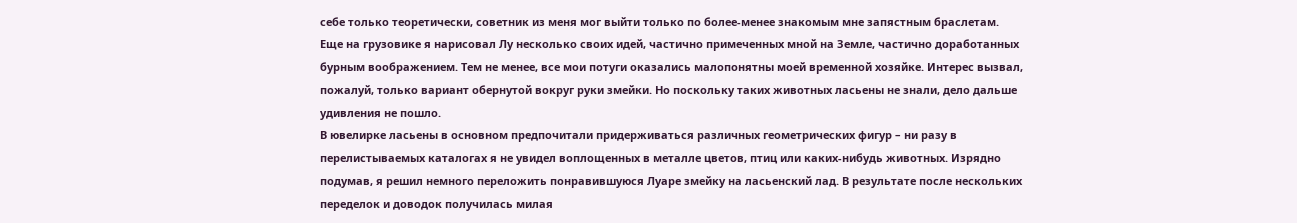себе только теоретически, советник из меня мог выйти только по более-менее знакомым мне запястным браслетам. Еще на грузовике я нарисовал Лу несколько своих идей, частично примеченных мной на Земле, частично доработанных бурным воображением. Тем не менее, все мои потуги оказались малопонятны моей временной хозяйке. Интерес вызвал, пожалуй, только вариант обернутой вокруг руки змейки. Но поскольку таких животных ласьены не знали, дело дальше удивления не пошло.
В ювелирке ласьены в основном предпочитали придерживаться различных геометрических фигур – ни разу в перелистываемых каталогах я не увидел воплощенных в металле цветов, птиц или каких-нибудь животных. Изрядно подумав, я решил немного переложить понравившуюся Луаре змейку на ласьенский лад. В результате после нескольких переделок и доводок получилась милая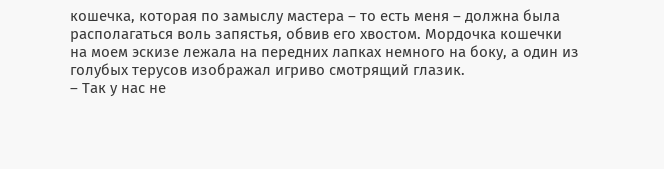кошечка, которая по замыслу мастера – то есть меня – должна была располагаться воль запястья, обвив его хвостом. Мордочка кошечки на моем эскизе лежала на передних лапках немного на боку, а один из голубых терусов изображал игриво смотрящий глазик.
– Так у нас не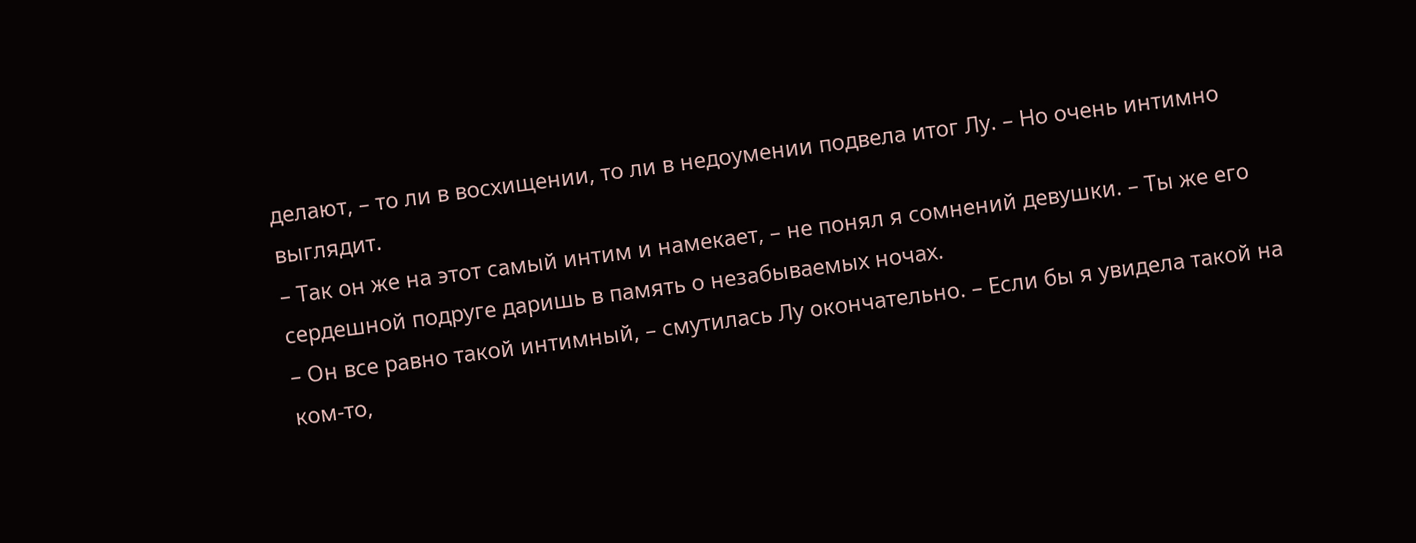делают, – то ли в восхищении, то ли в недоумении подвела итог Лу. – Но очень интимно выглядит.
– Так он же на этот самый интим и намекает, – не понял я сомнений девушки. – Ты же его сердешной подруге даришь в память о незабываемых ночах.
– Он все равно такой интимный, – смутилась Лу окончательно. – Если бы я увидела такой на ком-то,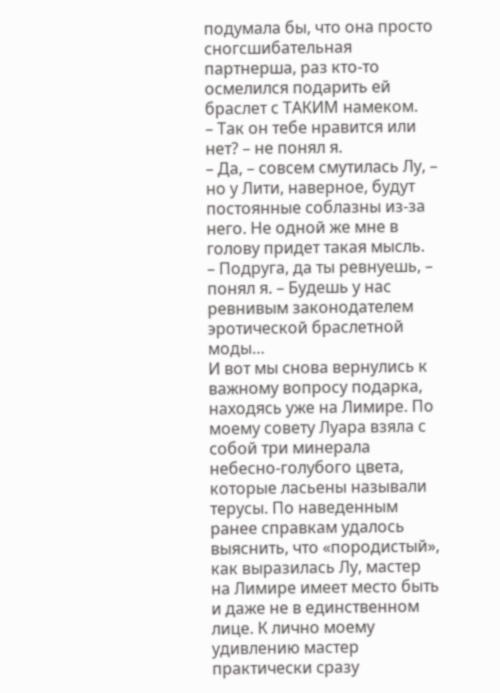подумала бы, что она просто сногсшибательная партнерша, раз кто-то осмелился подарить ей браслет с ТАКИМ намеком.
– Так он тебе нравится или нет? – не понял я.
– Да, – совсем смутилась Лу, – но у Лити, наверное, будут постоянные соблазны из-за него. Не одной же мне в голову придет такая мысль.
– Подруга, да ты ревнуешь, – понял я. – Будешь у нас ревнивым законодателем эротической браслетной моды…
И вот мы снова вернулись к важному вопросу подарка, находясь уже на Лимире. По моему совету Луара взяла с собой три минерала небесно-голубого цвета, которые ласьены называли терусы. По наведенным ранее справкам удалось выяснить, что «породистый», как выразилась Лу, мастер на Лимире имеет место быть и даже не в единственном лице. К лично моему удивлению мастер практически сразу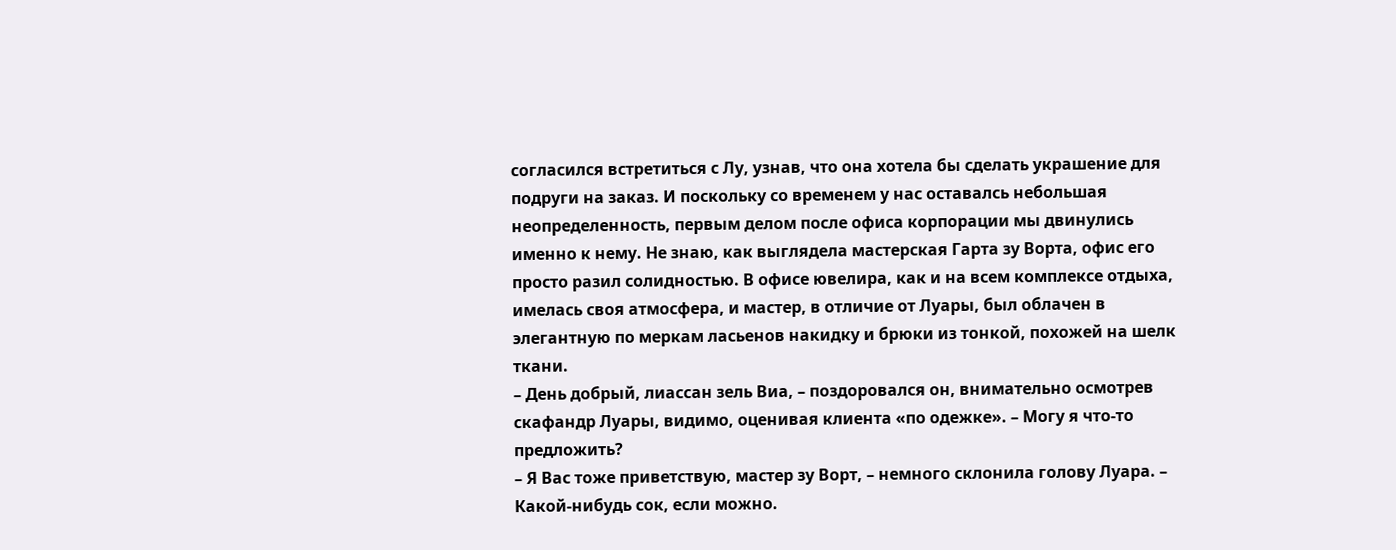согласился встретиться с Лу, узнав, что она хотела бы сделать украшение для подруги на заказ. И поскольку со временем у нас оставалсь небольшая неопределенность, первым делом после офиса корпорации мы двинулись именно к нему. Не знаю, как выглядела мастерская Гарта зу Ворта, офис его просто разил солидностью. В офисе ювелира, как и на всем комплексе отдыха, имелась своя атмосфера, и мастер, в отличие от Луары, был облачен в элегантную по меркам ласьенов накидку и брюки из тонкой, похожей на шелк ткани.
– День добрый, лиассан зель Виа, – поздоровался он, внимательно осмотрев скафандр Луары, видимо, оценивая клиента «по одежке». – Могу я что-то предложить?
– Я Вас тоже приветствую, мастер зу Ворт, – немного склонила голову Луара. – Какой-нибудь сок, если можно.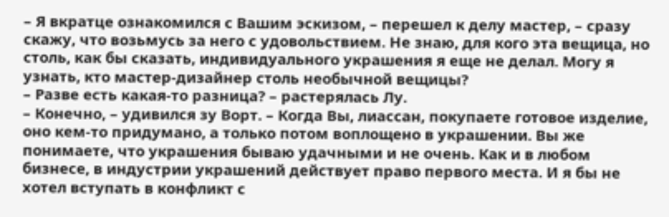– Я вкратце ознакомился с Вашим эскизом, – перешел к делу мастер, – сразу скажу, что возьмусь за него с удовольствием. Не знаю, для кого эта вещица, но столь, как бы сказать, индивидуального украшения я еще не делал. Могу я узнать, кто мастер-дизайнер столь необычной вещицы?
– Разве есть какая-то разница? – растерялась Лу.
– Конечно, – удивился зу Ворт. – Когда Вы, лиассан, покупаете готовое изделие, оно кем-то придумано, а только потом воплощено в украшении. Вы же понимаете, что украшения бываю удачными и не очень. Как и в любом бизнесе, в индустрии украшений действует право первого места. И я бы не хотел вступать в конфликт с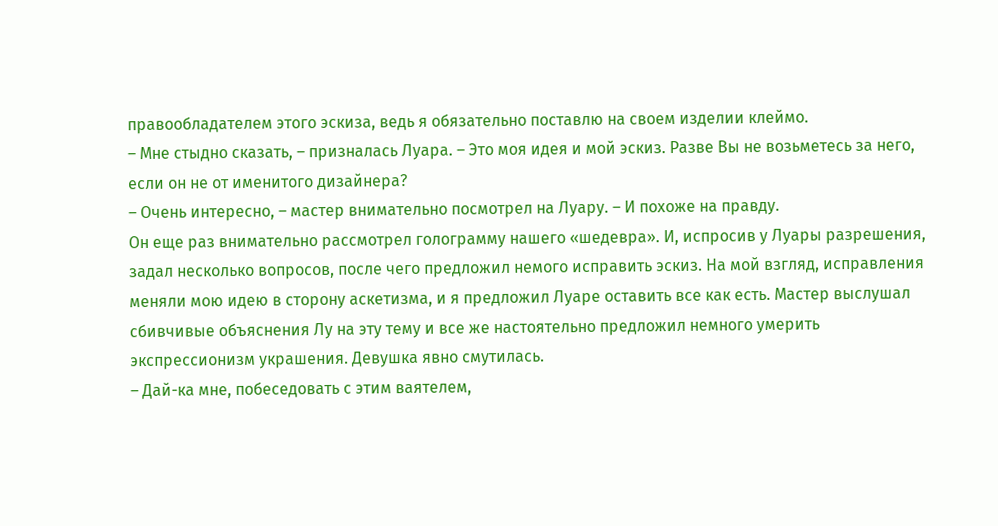правообладателем этого эскиза, ведь я обязательно поставлю на своем изделии клеймо.
– Мне стыдно сказать, – призналась Луара. – Это моя идея и мой эскиз. Разве Вы не возьметесь за него, если он не от именитого дизайнера?
– Очень интересно, – мастер внимательно посмотрел на Луару. – И похоже на правду.
Он еще раз внимательно рассмотрел голограмму нашего «шедевра». И, испросив у Луары разрешения, задал несколько вопросов, после чего предложил немого исправить эскиз. На мой взгляд, исправления меняли мою идею в сторону аскетизма, и я предложил Луаре оставить все как есть. Мастер выслушал сбивчивые объяснения Лу на эту тему и все же настоятельно предложил немного умерить экспрессионизм украшения. Девушка явно смутилась.
– Дай-ка мне, побеседовать с этим ваятелем,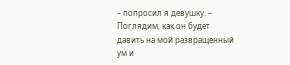– попросил я девушку. – Поглядим, как он будет давить на мой развращенный ум и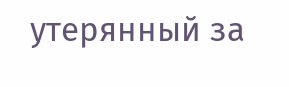утерянный за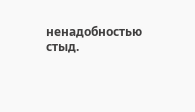ненадобностью стыд.